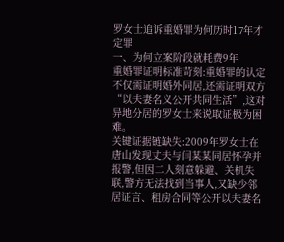罗女士追诉重婚罪为何历时17年才定罪
一、为何立案阶段就耗费9年
重婚罪证明标准苛刻:重婚罪的认定不仅需证明婚外同居,还需证明双方“以夫妻名义公开共同生活”,这对异地分居的罗女士来说取证极为困难。
关键证据链缺失:2009年罗女士在唐山发现丈夫与闫某某同居怀孕并报警,但因二人刻意躲避、关机失联,警方无法找到当事人,又缺少邻居证言、租房合同等公开以夫妻名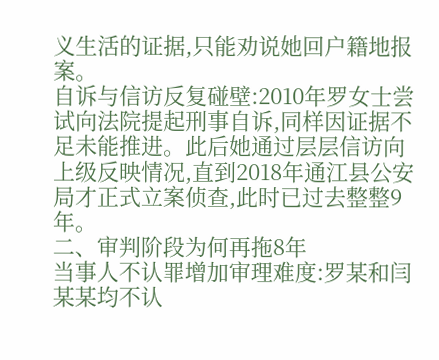义生活的证据,只能劝说她回户籍地报案。
自诉与信访反复碰壁:2010年罗女士尝试向法院提起刑事自诉,同样因证据不足未能推进。此后她通过层层信访向上级反映情况,直到2018年通江县公安局才正式立案侦查,此时已过去整整9年。
二、审判阶段为何再拖8年
当事人不认罪增加审理难度:罗某和闫某某均不认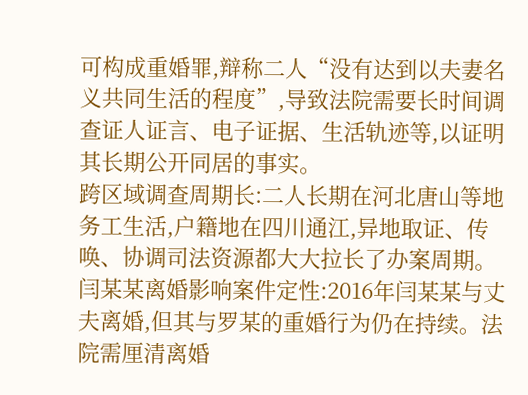可构成重婚罪,辩称二人“没有达到以夫妻名义共同生活的程度”,导致法院需要长时间调查证人证言、电子证据、生活轨迹等,以证明其长期公开同居的事实。
跨区域调查周期长:二人长期在河北唐山等地务工生活,户籍地在四川通江,异地取证、传唤、协调司法资源都大大拉长了办案周期。
闫某某离婚影响案件定性:2016年闫某某与丈夫离婚,但其与罗某的重婚行为仍在持续。法院需厘清离婚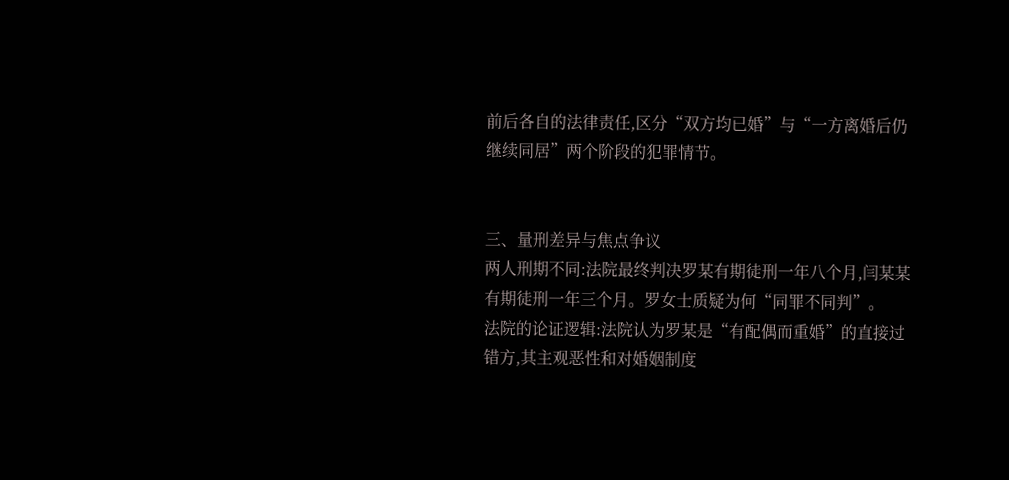前后各自的法律责任,区分“双方均已婚”与“一方离婚后仍继续同居”两个阶段的犯罪情节。


三、量刑差异与焦点争议
两人刑期不同:法院最终判决罗某有期徒刑一年八个月,闫某某有期徒刑一年三个月。罗女士质疑为何“同罪不同判”。
法院的论证逻辑:法院认为罗某是“有配偶而重婚”的直接过错方,其主观恶性和对婚姻制度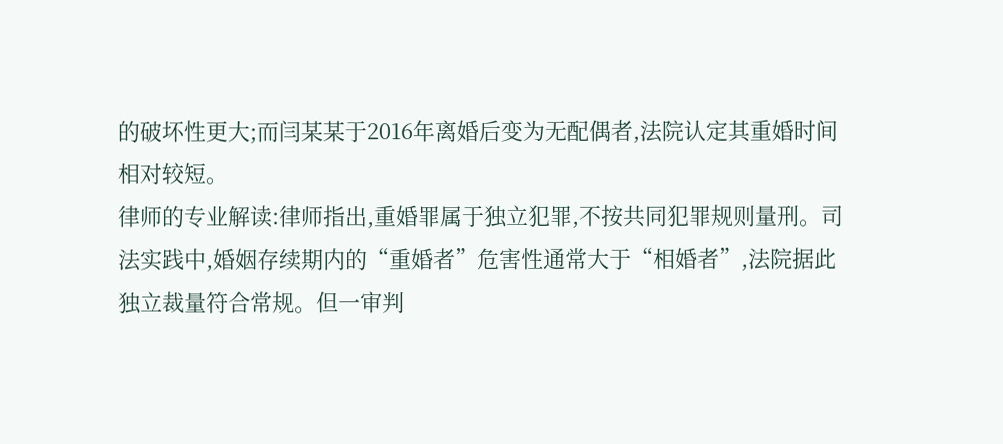的破坏性更大;而闫某某于2016年离婚后变为无配偶者,法院认定其重婚时间相对较短。
律师的专业解读:律师指出,重婚罪属于独立犯罪,不按共同犯罪规则量刑。司法实践中,婚姻存续期内的“重婚者”危害性通常大于“相婚者”,法院据此独立裁量符合常规。但一审判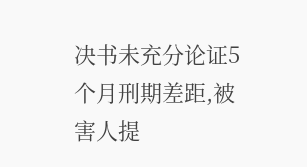决书未充分论证5个月刑期差距,被害人提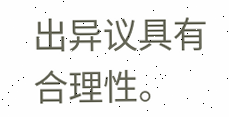出异议具有合理性。